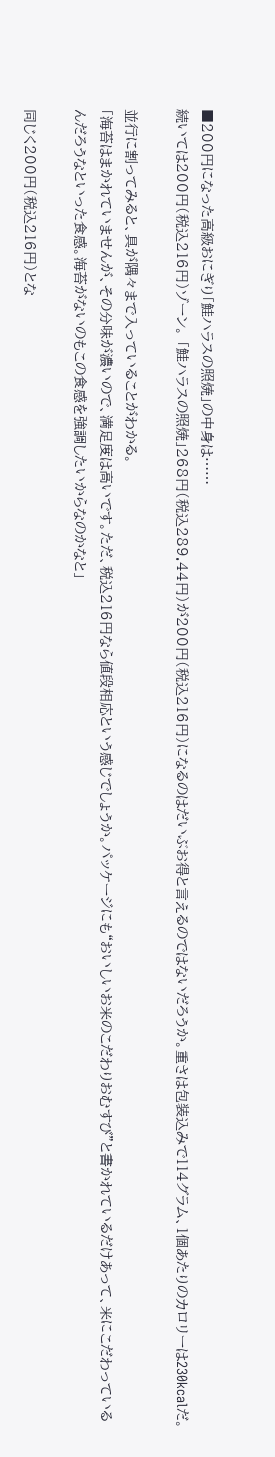■200円になった高級おにぎり「鮭ハラスの照焼」の中身は……
続いては200円(税込216円)ゾーン。 「鮭ハラスの照焼」268円(税込289.44円)が200円(税込216円)になるのはだいぶお得と言えるのではないだろうか。重さは包装込みで114グラム、1個あたりのカロリーは230kcalだ。

並行に割ってみると、具が隅々まで入っていることがわかる。
「海苔はまかれていませんが、その分味が濃いので、満足度は高いです。ただ、税込216円なら値段相応という感じでしょうか。パッケージにも“おいしいお米のこだわりおむすび”と書かれているだけあって、米にこだわっているんだろうなといった食感。海苔がないのもこの食感を強調したいからなのかなと」

同じく200円(税込216円)とな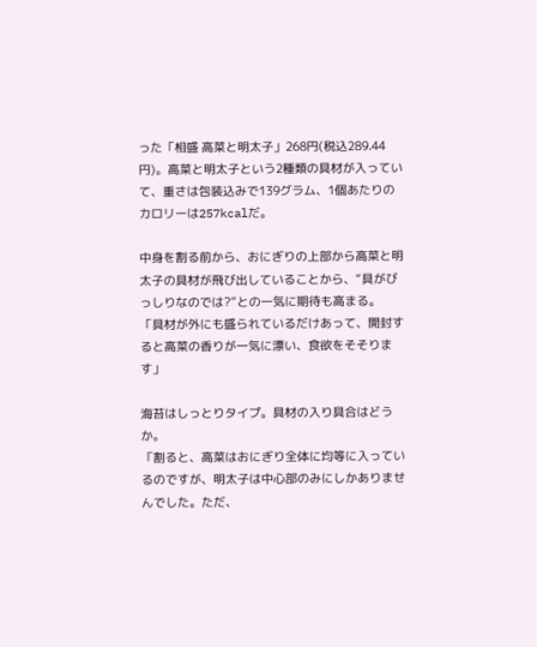った「相盛 高菜と明太子」268円(税込289.44円)。高菜と明太子という2種類の具材が入っていて、重さは包装込みで139グラム、1個あたりのカロリーは257kcalだ。

中身を割る前から、おにぎりの上部から高菜と明太子の具材が飛び出していることから、“具がびっしりなのでは?”との一気に期待も高まる。
「具材が外にも盛られているだけあって、開封すると高菜の香りが一気に漂い、食欲をそそります」

海苔はしっとりタイプ。具材の入り具合はどうか。
「割ると、高菜はおにぎり全体に均等に入っているのですが、明太子は中心部のみにしかありませんでした。ただ、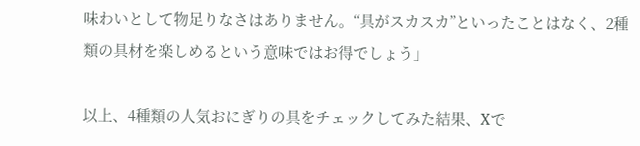味わいとして物足りなさはありません。“具がスカスカ”といったことはなく、2種類の具材を楽しめるという意味ではお得でしょう」

以上、4種類の人気おにぎりの具をチェックしてみた結果、Xで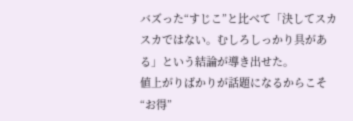バズった“すじこ”と比べて「決してスカスカではない。むしろしっかり具がある」という結論が導き出せた。
値上がりばかりが話題になるからこそ“お得”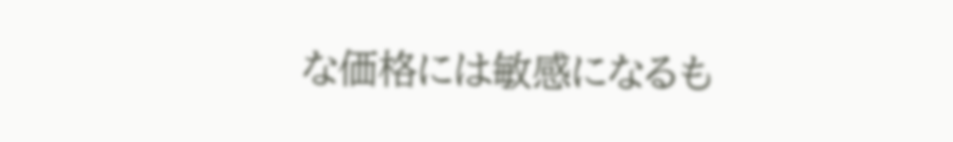な価格には敏感になるも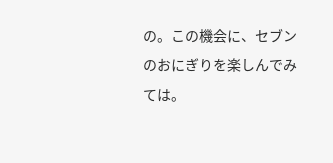の。この機会に、セブンのおにぎりを楽しんでみては。